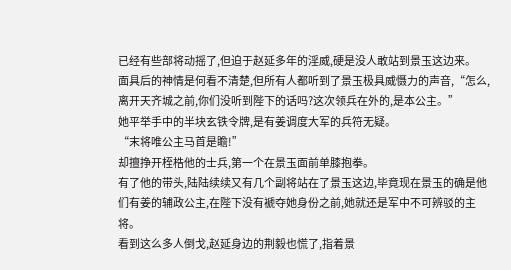已经有些部将动摇了,但迫于赵延多年的淫威,硬是没人敢站到景玉这边来。
面具后的神情是何看不清楚,但所有人都听到了景玉极具威慑力的声音,“怎么,离开天齐城之前,你们没听到陛下的话吗?这次领兵在外的,是本公主。”
她平举手中的半块玄铁令牌,是有姜调度大军的兵符无疑。
“末将唯公主马首是瞻!”
却擅挣开桎梏他的士兵,第一个在景玉面前单膝抱拳。
有了他的带头,陆陆续续又有几个副将站在了景玉这边,毕竟现在景玉的确是他们有姜的辅政公主,在陛下没有褫夺她身份之前,她就还是军中不可辨驳的主将。
看到这么多人倒戈,赵延身边的荆毅也慌了,指着景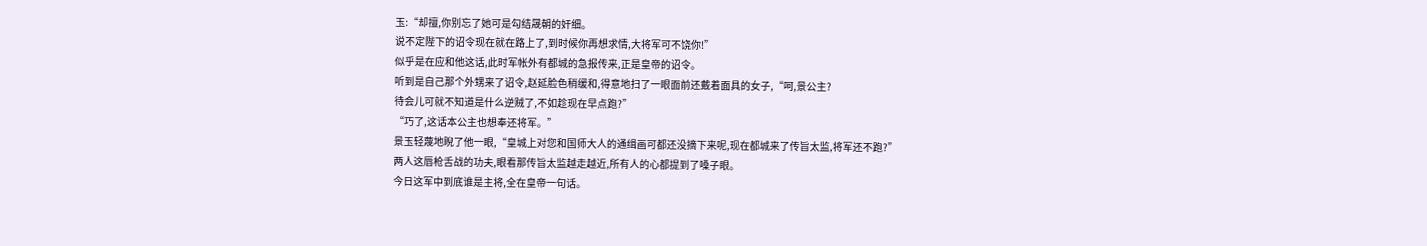玉:“却擅,你别忘了她可是勾结晟朝的奸细。
说不定陛下的诏令现在就在路上了,到时候你再想求情,大将军可不饶你!”
似乎是在应和他这话,此时军帐外有都城的急报传来,正是皇帝的诏令。
听到是自己那个外甥来了诏令,赵延脸色稍缓和,得意地扫了一眼面前还戴着面具的女子,“呵,景公主?
待会儿可就不知道是什么逆贼了,不如趁现在早点跑?”
“巧了,这话本公主也想奉还将军。”
景玉轻蔑地睨了他一眼,“皇城上对您和国师大人的通缉画可都还没摘下来呢,现在都城来了传旨太监,将军还不跑?”
两人这唇枪舌战的功夫,眼看那传旨太监越走越近,所有人的心都提到了嗓子眼。
今日这军中到底谁是主将,全在皇帝一句话。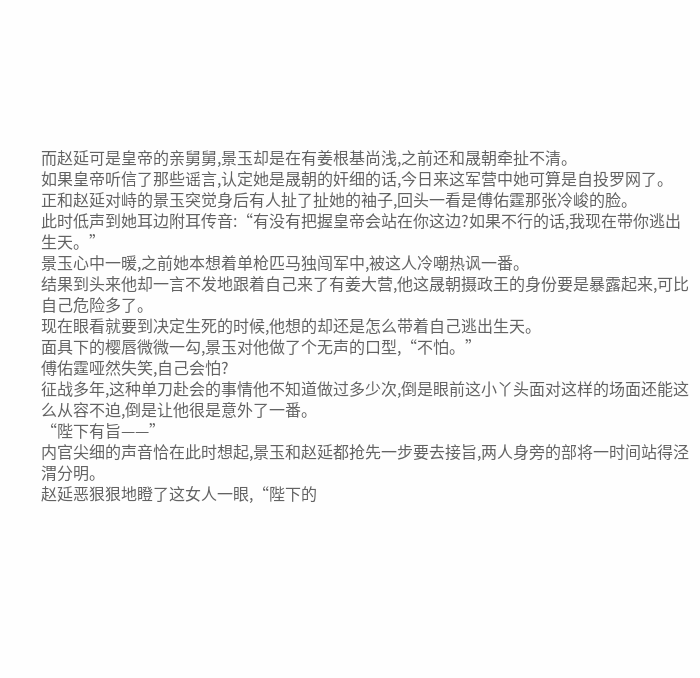而赵延可是皇帝的亲舅舅,景玉却是在有姜根基尚浅,之前还和晟朝牵扯不清。
如果皇帝听信了那些谣言,认定她是晟朝的奸细的话,今日来这军营中她可算是自投罗网了。
正和赵延对峙的景玉突觉身后有人扯了扯她的袖子,回头一看是傅佑霆那张冷峻的脸。
此时低声到她耳边附耳传音:“有没有把握皇帝会站在你这边?如果不行的话,我现在带你逃出生天。”
景玉心中一暖,之前她本想着单枪匹马独闯军中,被这人冷嘲热讽一番。
结果到头来他却一言不发地跟着自己来了有姜大营,他这晟朝摄政王的身份要是暴露起来,可比自己危险多了。
现在眼看就要到决定生死的时候,他想的却还是怎么带着自己逃出生天。
面具下的樱唇微微一勾,景玉对他做了个无声的口型,“不怕。”
傅佑霆哑然失笑,自己会怕?
征战多年,这种单刀赴会的事情他不知道做过多少次,倒是眼前这小丫头面对这样的场面还能这么从容不迫,倒是让他很是意外了一番。
“陛下有旨——”
内官尖细的声音恰在此时想起,景玉和赵延都抢先一步要去接旨,两人身旁的部将一时间站得泾渭分明。
赵延恶狠狠地瞪了这女人一眼,“陛下的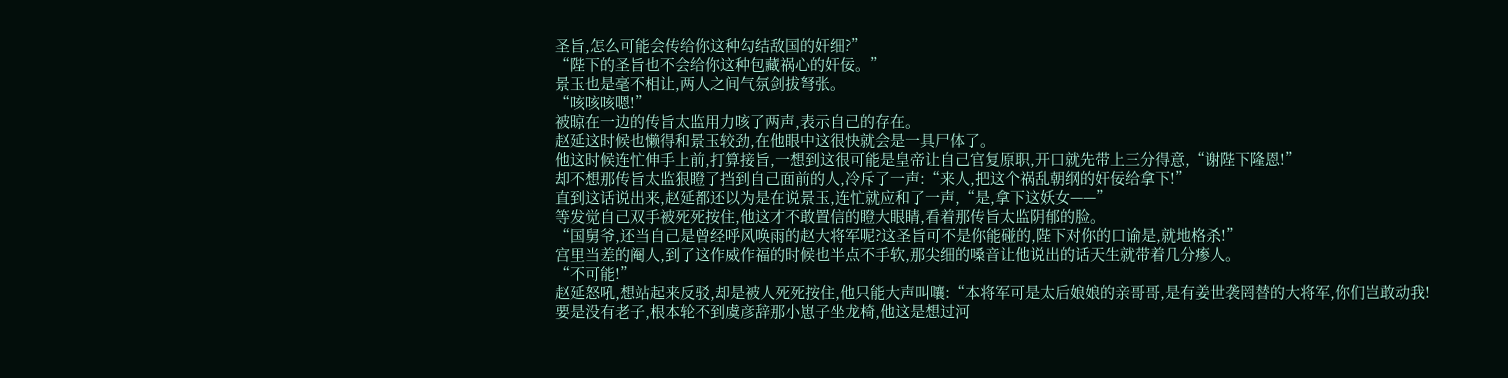圣旨,怎么可能会传给你这种勾结敌国的奸细?”
“陛下的圣旨也不会给你这种包藏祸心的奸佞。”
景玉也是毫不相让,两人之间气氛剑拔弩张。
“咳咳咳嗯!”
被晾在一边的传旨太监用力咳了两声,表示自己的存在。
赵延这时候也懒得和景玉较劲,在他眼中这很快就会是一具尸体了。
他这时候连忙伸手上前,打算接旨,一想到这很可能是皇帝让自己官复原职,开口就先带上三分得意,“谢陛下隆恩!”
却不想那传旨太监狠瞪了挡到自己面前的人,冷斥了一声:“来人,把这个祸乱朝纲的奸佞给拿下!”
直到这话说出来,赵延都还以为是在说景玉,连忙就应和了一声,“是,拿下这妖女——”
等发觉自己双手被死死按住,他这才不敢置信的瞪大眼睛,看着那传旨太监阴郁的脸。
“国舅爷,还当自己是曾经呼风唤雨的赵大将军呢?这圣旨可不是你能碰的,陛下对你的口谕是,就地格杀!”
宫里当差的阉人,到了这作威作福的时候也半点不手软,那尖细的嗓音让他说出的话天生就带着几分瘆人。
“不可能!”
赵延怒吼,想站起来反驳,却是被人死死按住,他只能大声叫嚷:“本将军可是太后娘娘的亲哥哥,是有姜世袭罔替的大将军,你们岂敢动我!
要是没有老子,根本轮不到虞彦辞那小崽子坐龙椅,他这是想过河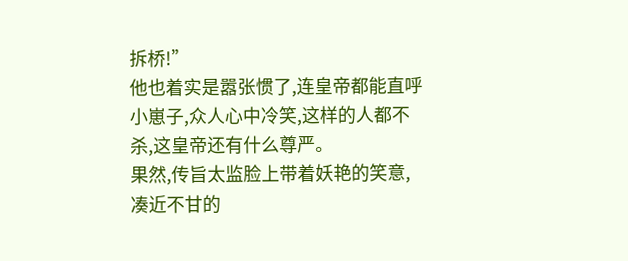拆桥!”
他也着实是嚣张惯了,连皇帝都能直呼小崽子,众人心中冷笑,这样的人都不杀,这皇帝还有什么尊严。
果然,传旨太监脸上带着妖艳的笑意,凑近不甘的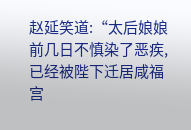赵延笑道:“太后娘娘前几日不慎染了恶疾,已经被陛下迁居咸福宫